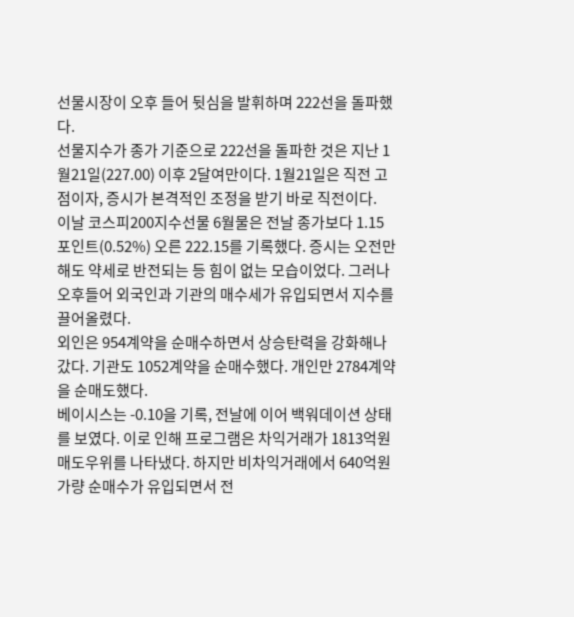선물시장이 오후 들어 뒷심을 발휘하며 222선을 돌파했다.
선물지수가 종가 기준으로 222선을 돌파한 것은 지난 1월21일(227.00) 이후 2달여만이다. 1월21일은 직전 고점이자, 증시가 본격적인 조정을 받기 바로 직전이다.
이날 코스피200지수선물 6월물은 전날 종가보다 1.15포인트(0.52%) 오른 222.15를 기록했다. 증시는 오전만 해도 약세로 반전되는 등 힘이 없는 모습이었다. 그러나 오후들어 외국인과 기관의 매수세가 유입되면서 지수를 끌어올렸다.
외인은 954계약을 순매수하면서 상승탄력을 강화해나갔다. 기관도 1052계약을 순매수했다. 개인만 2784계약을 순매도했다.
베이시스는 -0.10을 기록, 전날에 이어 백워데이션 상태를 보였다. 이로 인해 프로그램은 차익거래가 1813억원 매도우위를 나타냈다. 하지만 비차익거래에서 640억원 가량 순매수가 유입되면서 전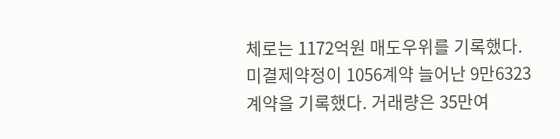체로는 1172억원 매도우위를 기록했다.
미결제약정이 1056계약 늘어난 9만6323계약을 기록했다. 거래량은 35만여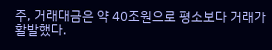주, 거래대금은 약 40조원으로 평소보다 거래가 활발했다.